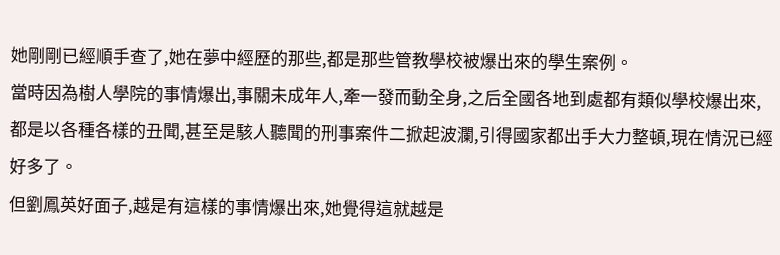她剛剛已經順手查了,她在夢中經歷的那些,都是那些管教學校被爆出來的學生案例。
當時因為樹人學院的事情爆出,事關未成年人,牽一發而動全身,之后全國各地到處都有類似學校爆出來,都是以各種各樣的丑聞,甚至是駭人聽聞的刑事案件二掀起波瀾,引得國家都出手大力整頓,現在情況已經好多了。
但劉鳳英好面子,越是有這樣的事情爆出來,她覺得這就越是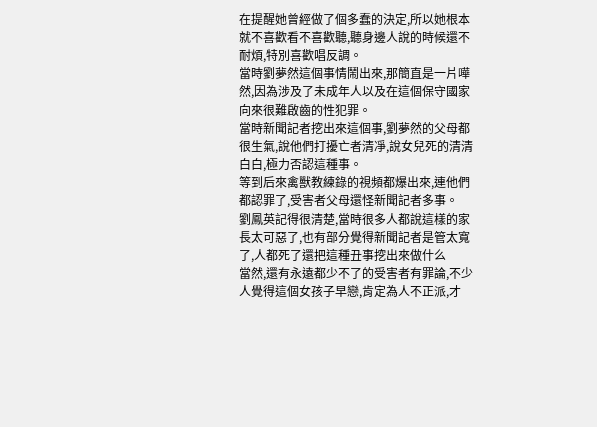在提醒她曾經做了個多蠢的決定,所以她根本就不喜歡看不喜歡聽,聽身邊人說的時候還不耐煩,特別喜歡唱反調。
當時劉夢然這個事情鬧出來,那簡直是一片嘩然,因為涉及了未成年人以及在這個保守國家向來很難啟齒的性犯罪。
當時新聞記者挖出來這個事,劉夢然的父母都很生氣,說他們打擾亡者清凈,說女兒死的清清白白,極力否認這種事。
等到后來禽獸教練錄的視頻都爆出來,連他們都認罪了,受害者父母還怪新聞記者多事。
劉鳳英記得很清楚,當時很多人都說這樣的家長太可惡了,也有部分覺得新聞記者是管太寬了,人都死了還把這種丑事挖出來做什么
當然,還有永遠都少不了的受害者有罪論,不少人覺得這個女孩子早戀,肯定為人不正派,才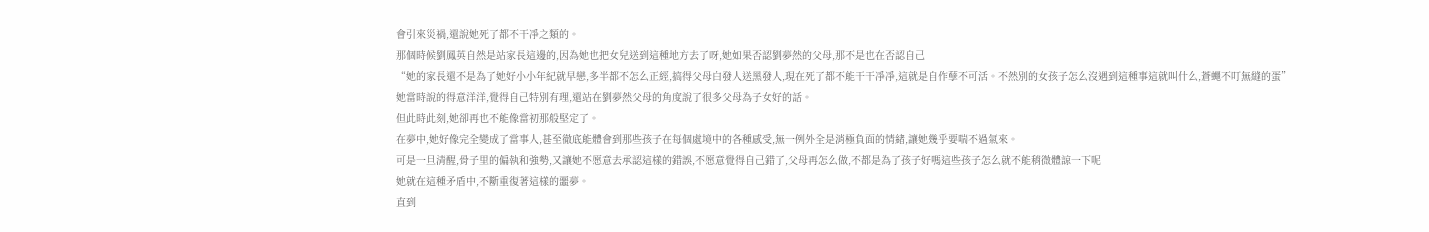會引來災禍,還說她死了都不干凈之類的。
那個時候劉鳳英自然是站家長這邊的,因為她也把女兒送到這種地方去了呀,她如果否認劉夢然的父母,那不是也在否認自己
“她的家長還不是為了她好小小年紀就早戀,多半都不怎么正經,搞得父母白發人送黑發人,現在死了都不能干干凈凈,這就是自作孽不可活。不然別的女孩子怎么沒遇到這種事這就叫什么,蒼蠅不叮無縫的蛋”
她當時說的得意洋洋,覺得自己特別有理,還站在劉夢然父母的角度說了很多父母為子女好的話。
但此時此刻,她卻再也不能像當初那般堅定了。
在夢中,她好像完全變成了當事人,甚至徹底能體會到那些孩子在每個處境中的各種感受,無一例外全是消極負面的情緒,讓她幾乎要喘不過氣來。
可是一旦清醒,骨子里的偏執和強勢,又讓她不愿意去承認這樣的錯誤,不愿意覺得自己錯了,父母再怎么做,不都是為了孩子好嗎這些孩子怎么就不能稍微體諒一下呢
她就在這種矛盾中,不斷重復著這樣的噩夢。
直到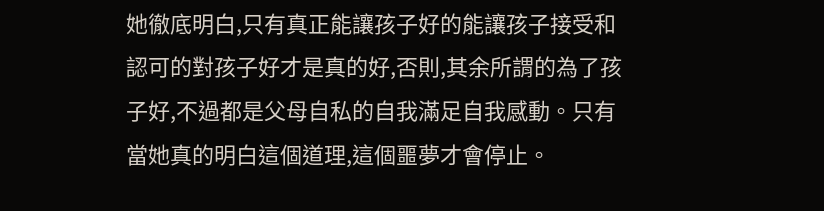她徹底明白,只有真正能讓孩子好的能讓孩子接受和認可的對孩子好才是真的好,否則,其余所謂的為了孩子好,不過都是父母自私的自我滿足自我感動。只有當她真的明白這個道理,這個噩夢才會停止。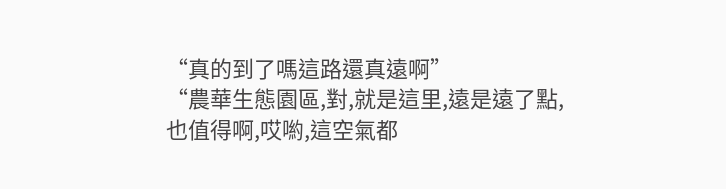“真的到了嗎這路還真遠啊”
“農華生態園區,對,就是這里,遠是遠了點,也值得啊,哎喲,這空氣都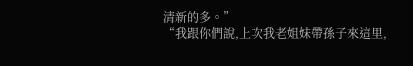清新的多。”
“我跟你們說,上次我老姐妹帶孫子來這里,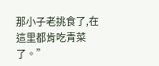那小子老挑食了,在這里都肯吃青菜了。”